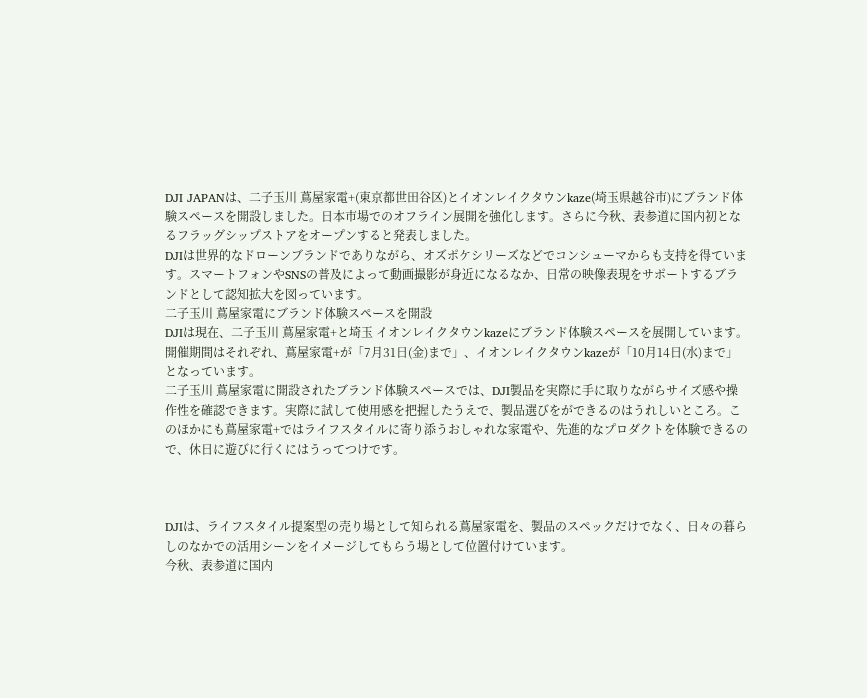DJI JAPANは、二子玉川 蔦屋家電+(東京都世田谷区)とイオンレイクタウンkaze(埼玉県越谷市)にブランド体験スペースを開設しました。日本市場でのオフライン展開を強化します。さらに今秋、表参道に国内初となるフラッグシップストアをオープンすると発表しました。
DJIは世界的なドローンブランドでありながら、オズポケシリーズなどでコンシューマからも支持を得ています。スマートフォンやSNSの普及によって動画撮影が身近になるなか、日常の映像表現をサポートするブランドとして認知拡大を図っています。
二子玉川 蔦屋家電にブランド体験スペースを開設
DJIは現在、二子玉川 蔦屋家電+と埼玉 イオンレイクタウンkazeにブランド体験スペースを展開しています。開催期間はそれぞれ、蔦屋家電+が「7月31日(金)まで」、イオンレイクタウンkazeが「10月14日(水)まで」となっています。
二子玉川 蔦屋家電に開設されたブランド体験スペースでは、DJI製品を実際に手に取りながらサイズ感や操作性を確認できます。実際に試して使用感を把握したうえで、製品選びをができるのはうれしいところ。このほかにも蔦屋家電+ではライフスタイルに寄り添うおしゃれな家電や、先進的なプロダクトを体験できるので、休日に遊びに行くにはうってつけです。



DJIは、ライフスタイル提案型の売り場として知られる蔦屋家電を、製品のスペックだけでなく、日々の暮らしのなかでの活用シーンをイメージしてもらう場として位置付けています。
今秋、表参道に国内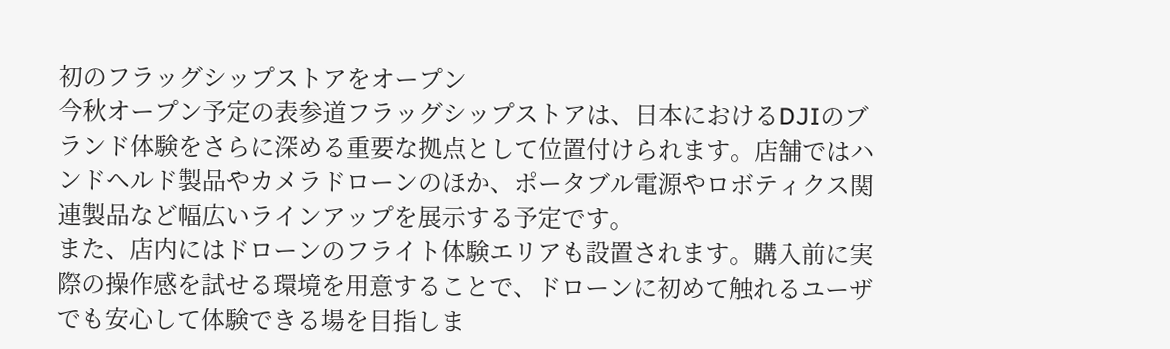初のフラッグシップストアをオープン
今秋オープン予定の表参道フラッグシップストアは、日本におけるDJIのブランド体験をさらに深める重要な拠点として位置付けられます。店舗ではハンドヘルド製品やカメラドローンのほか、ポータブル電源やロボティクス関連製品など幅広いラインアップを展示する予定です。
また、店内にはドローンのフライト体験エリアも設置されます。購入前に実際の操作感を試せる環境を用意することで、ドローンに初めて触れるユーザでも安心して体験できる場を目指しま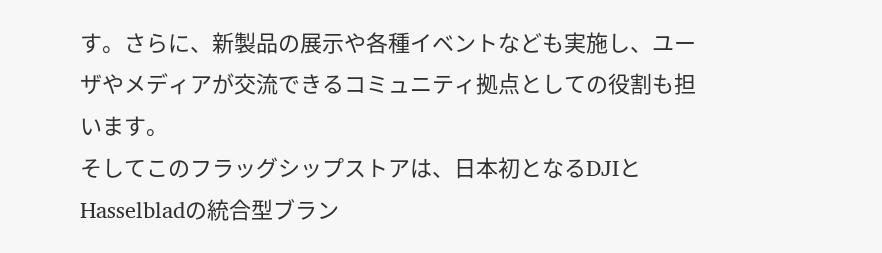す。さらに、新製品の展示や各種イベントなども実施し、ユーザやメディアが交流できるコミュニティ拠点としての役割も担います。
そしてこのフラッグシップストアは、日本初となるDJIとHasselbladの統合型ブラン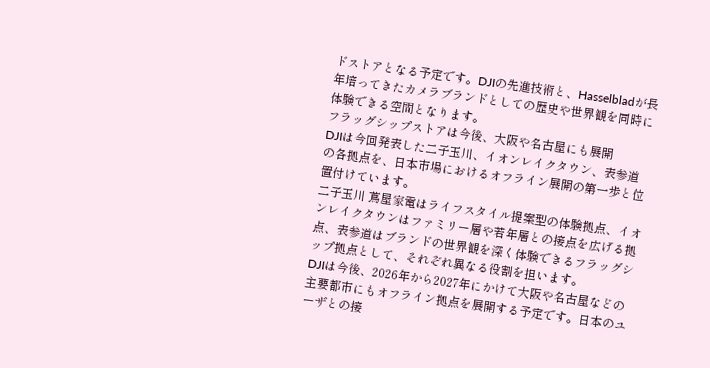ドストアとなる予定です。DJIの先進技術と、Hasselbladが長年培ってきたカメラブランドとしての歴史や世界観を同時に体験できる空間となります。
フラッグシップストアは今後、大阪や名古屋にも展開
DJIは今回発表した二子玉川、イオンレイクタウン、表参道の各拠点を、日本市場におけるオフライン展開の第一歩と位置付けています。
二子玉川 蔦屋家電はライフスタイル提案型の体験拠点、イオンレイクタウンはファミリー層や若年層との接点を広げる拠点、表参道はブランドの世界観を深く体験できるフラッグシップ拠点として、それぞれ異なる役割を担います。
DJIは今後、2026年から2027年にかけて大阪や名古屋などの主要都市にもオフライン拠点を展開する予定です。日本のユーザとの接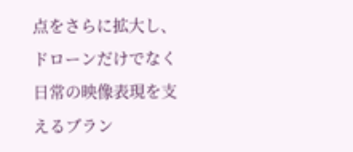点をさらに拡大し、ドローンだけでなく日常の映像表現を支えるブラン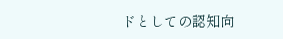ドとしての認知向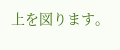上を図ります。